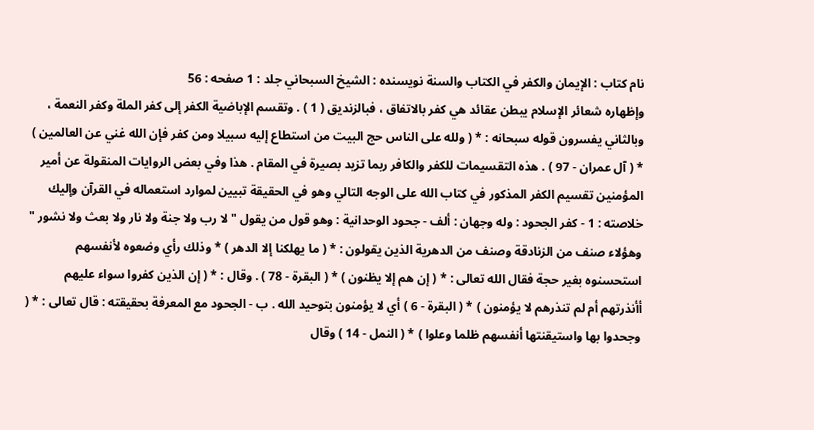نام کتاب : الإيمان والكفر في الكتاب والسنة نویسنده : الشيخ السبحاني جلد : 1 صفحه : 56
وإظهاره شعائر الإسلام يبطن عقائد هي كفر بالاتفاق ، فبالزنديق ( 1 ) . وتقسم الإباضية الكفر إلى كفر الملة وكفر النعمة ، وبالثاني يفسرون قوله سبحانه : * ( ولله على الناس حج البيت من استطاع إليه سبيلا ومن كفر فإن الله غني عن العالمين ) * ( آل عمران - 97 ) . هذه التقسيمات للكفر والكافر ربما تزيد بصيرة في المقام . هذا وفي بعض الروايات المنقولة عن أمير المؤمنين تقسيم الكفر المذكور في كتاب الله على الوجه التالي وهو في الحقيقة تبيين لموارد استعماله في القرآن وإليك خلاصته : 1 - كفر الجحود : وله وجهان : ألف - جحود الوحدانية : وهو قول من يقول " لا رب ولا جنة ولا نار ولا بعث ولا نشور " وهؤلاء صنف من الزنادقة وصنف من الدهرية الذين يقولون : * ( ما يهلكنا إلا الدهر ) * وذلك رأي وضعوه لأنفسهم استحسنوه بغير حجة فقال الله تعالى : * ( إن هم إلا يظنون ) * ( البقرة - 78 ) . وقال : * ( إن الذين كفروا سواء عليهم أأنذرتهم أم لم تنذرهم لا يؤمنون ) * ( البقرة - 6 ) أي لا يؤمنون بتوحيد الله . ب - الجحود مع المعرفة بحقيقته : قال تعالى : * ( وجحدوا بها واستيقنتها أنفسهم ظلما وعلوا ) * ( النمل - 14 ) وقال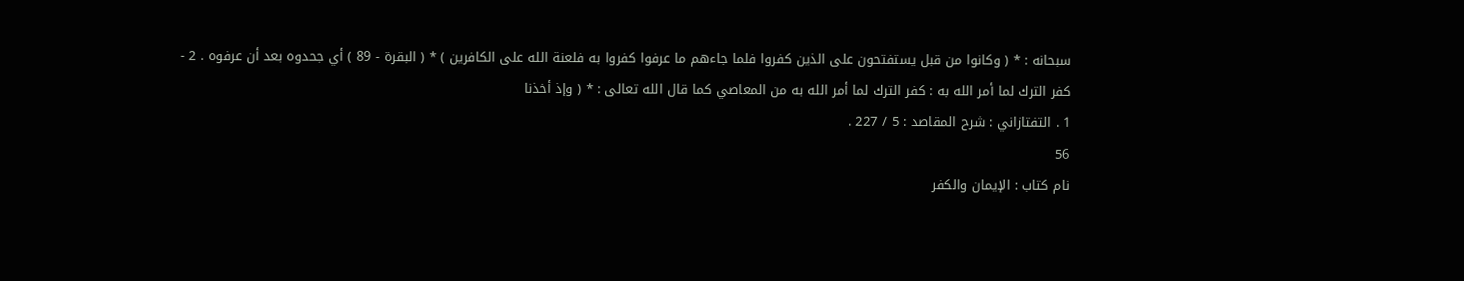سبحانه : * ( وكانوا من قبل يستفتحون على الذين كفروا فلما جاءهم ما عرفوا كفروا به فلعنة الله على الكافرين ) * ( البقرة - 89 ) أي جحدوه بعد أن عرفوه . 2 - كفر الترك لما أمر الله به : كفر الترك لما أمر الله به من المعاصي كما قال الله تعالى : * ( وإذ أخذنا
1 . التفتازاني : شرح المقاصد : 5 / 227 .
56
نام کتاب : الإيمان والكفر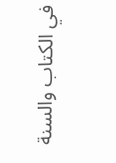في الكتاب والسنة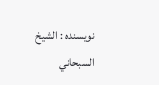نویسنده : الشيخ السبحاني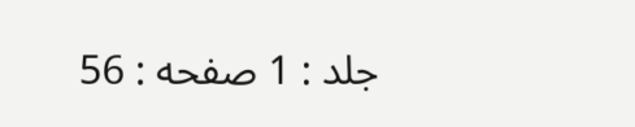جلد : 1 صفحه : 56